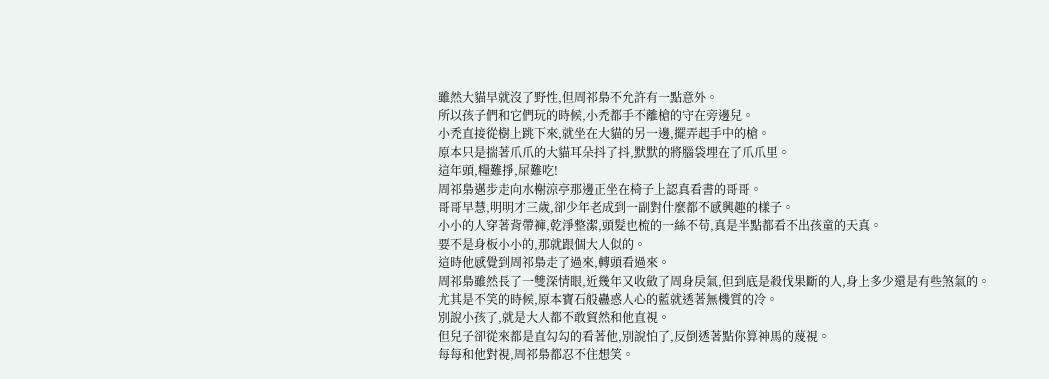雖然大貓早就沒了野性,但周祁梟不允許有一點意外。
所以孩子們和它們玩的時候,小禿都手不離槍的守在旁邊兒。
小禿直接從樹上跳下來,就坐在大貓的另一邊,擺弄起手中的槍。
原本只是揣著爪爪的大貓耳朵抖了抖,默默的將腦袋埋在了爪爪里。
這年頭,糧難掙,屎難吃!
周祁梟邁步走向水榭涼亭那邊正坐在椅子上認真看書的哥哥。
哥哥早慧,明明才三歲,卻少年老成到一副對什麼都不感興趣的樣子。
小小的人穿著背帶褲,乾淨整潔,頭髮也梳的一絲不苟,真是半點都看不出孩童的天真。
要不是身板小小的,那就跟個大人似的。
這時他感覺到周祁梟走了過來,轉頭看過來。
周祁梟雖然長了一雙深情眼,近幾年又收斂了周身戾氣,但到底是殺伐果斷的人,身上多少還是有些煞氣的。
尤其是不笑的時候,原本寶石般蠱惑人心的藍就透著無機質的冷。
別說小孩了,就是大人都不敢貿然和他直視。
但兒子卻從來都是直勾勾的看著他,別說怕了,反倒透著點你算神馬的蔑視。
每每和他對視,周祁梟都忍不住想笑。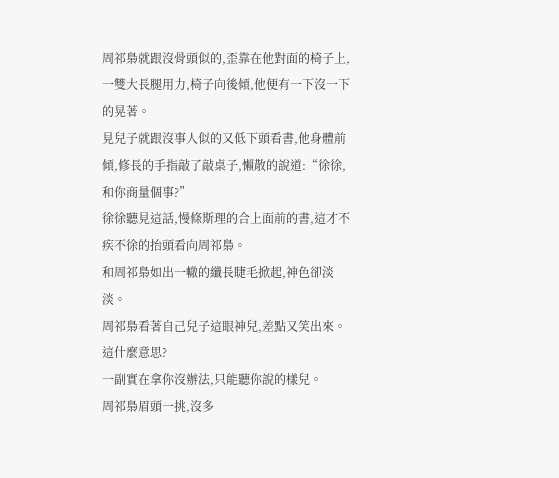周祁梟就跟沒骨頭似的,歪靠在他對面的椅子上,一雙大長腿用力,椅子向後傾,他便有一下沒一下的晃著。
見兒子就跟沒事人似的又低下頭看書,他身體前傾,修長的手指敲了敲桌子,懶散的說道:“徐徐,和你商量個事?”
徐徐聽見這話,慢條斯理的合上面前的書,這才不疾不徐的抬頭看向周祁梟。
和周祁梟如出一轍的纖長睫毛掀起,神色卻淡淡。
周祁梟看著自己兒子這眼神兒,差點又笑出來。
這什麼意思?
一副實在拿你沒辦法,只能聽你說的樣兒。
周祁梟眉頭一挑,沒多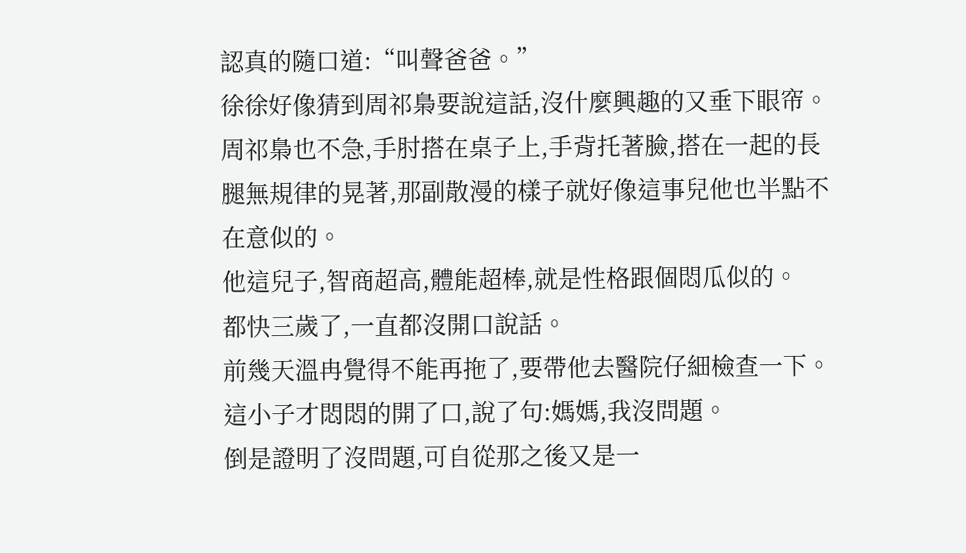認真的隨口道:“叫聲爸爸。”
徐徐好像猜到周祁梟要說這話,沒什麼興趣的又垂下眼帘。
周祁梟也不急,手肘搭在桌子上,手背托著臉,搭在一起的長腿無規律的晃著,那副散漫的樣子就好像這事兒他也半點不在意似的。
他這兒子,智商超高,體能超棒,就是性格跟個悶瓜似的。
都快三歲了,一直都沒開口說話。
前幾天溫冉覺得不能再拖了,要帶他去醫院仔細檢查一下。
這小子才悶悶的開了口,說了句:媽媽,我沒問題。
倒是證明了沒問題,可自從那之後又是一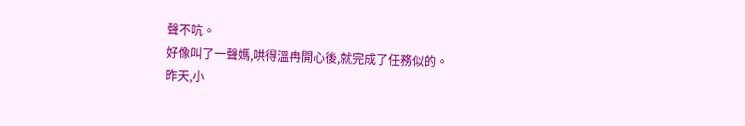聲不吭。
好像叫了一聲媽,哄得溫冉開心後,就完成了任務似的。
昨天,小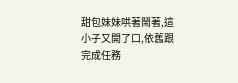甜包妹妹哄著鬧著,這小子又開了口,依舊跟完成任務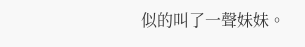似的叫了一聲妹妹。